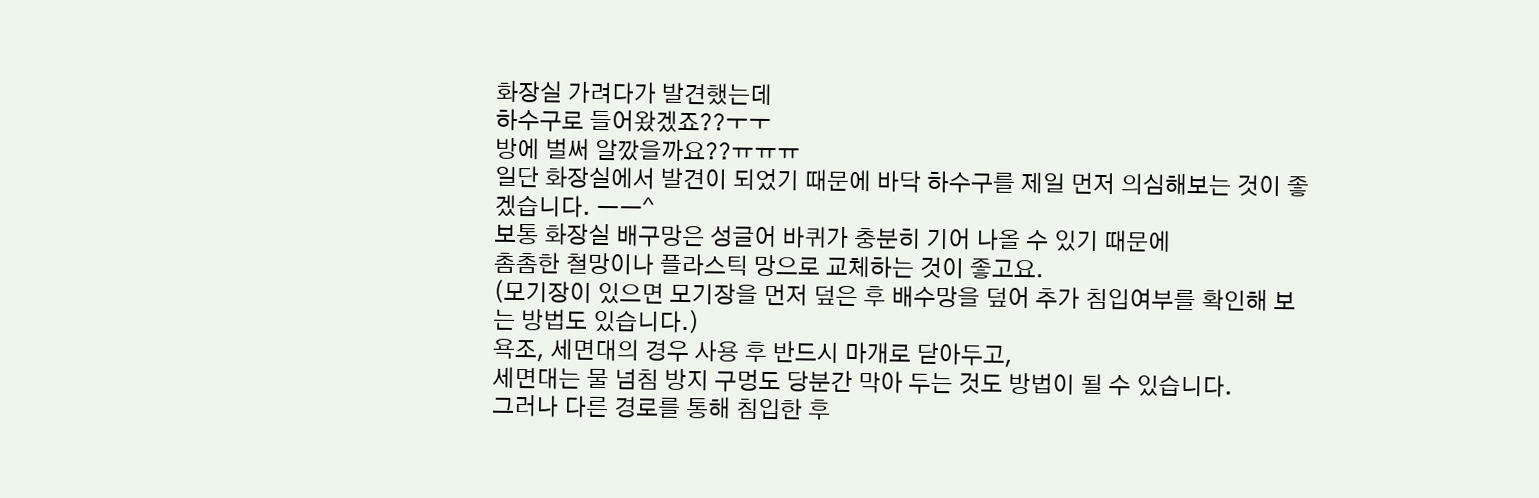화장실 가려다가 발견했는데
하수구로 들어왔겠죠??ㅜㅜ
방에 벌써 알깠을까요??ㅠㅠㅠ
일단 화장실에서 발견이 되었기 때문에 바닥 하수구를 제일 먼저 의심해보는 것이 좋겠습니다. ㅡㅡ^
보통 화장실 배구망은 성글어 바퀴가 충분히 기어 나올 수 있기 때문에
촘촘한 철망이나 플라스틱 망으로 교체하는 것이 좋고요.
(모기장이 있으면 모기장을 먼저 덮은 후 배수망을 덮어 추가 침입여부를 확인해 보는 방법도 있습니다.)
욕조, 세면대의 경우 사용 후 반드시 마개로 닫아두고,
세면대는 물 넘침 방지 구멍도 당분간 막아 두는 것도 방법이 될 수 있습니다.
그러나 다른 경로를 통해 침입한 후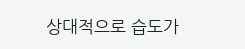상대적으로 습도가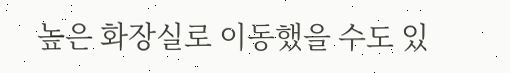높은 화장실로 이동했을 수도 있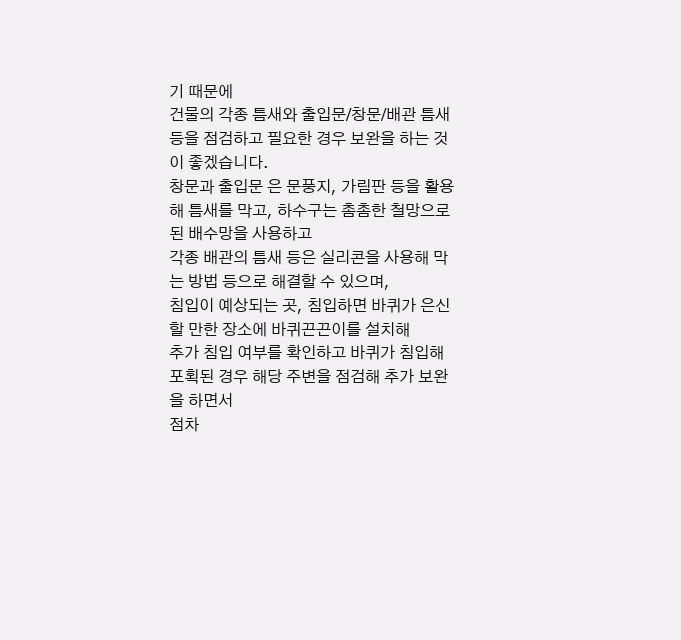기 때문에
건물의 각종 틈새와 출입문/창문/배관 틈새 등을 점검하고 필요한 경우 보완을 하는 것이 좋겠습니다.
창문과 출입문 은 문풍지, 가림판 등을 활용해 틈새를 막고, 하수구는 촘촘한 철망으로 된 배수망을 사용하고
각종 배관의 틈새 등은 실리콘을 사용해 막는 방법 등으로 해결할 수 있으며,
침입이 예상되는 곳, 침입하면 바퀴가 은신할 만한 장소에 바퀴끈끈이를 설치해
추가 침입 여부를 확인하고 바퀴가 침입해 포획된 경우 해당 주변을 점검해 추가 보완을 하면서
점차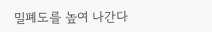밀폐도를 높여 나간다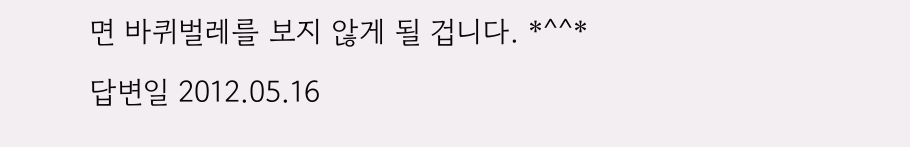면 바퀴벌레를 보지 않게 될 겁니다. *^^*
답변일 2012.05.16